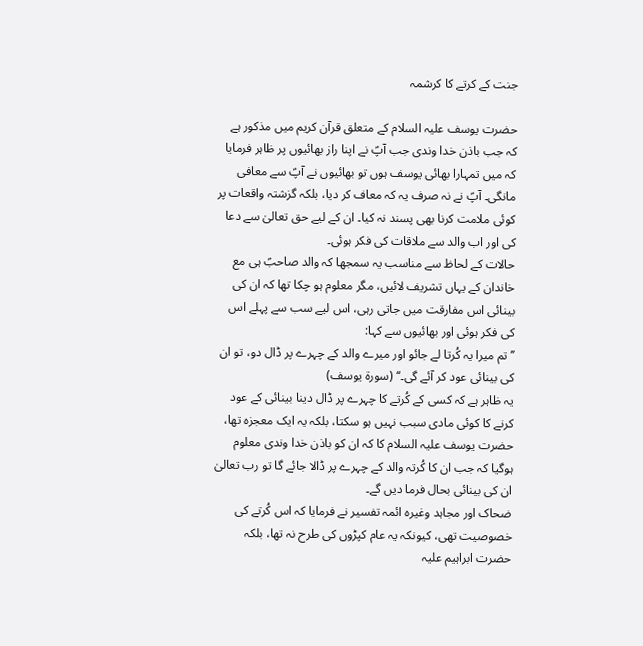جنت کے کرتے کا کرشمہ

حضرت یوسف علیہ السلام کے متعلق قرآن کریم میں مذکور ہے کہ جب باذن خدا وندی جب آپؑ نے اپنا راز بھائیوں پر ظاہر فرمایا کہ میں تمہارا بھائی یوسف ہوں تو بھائیوں نے آپؑ سے معافی مانگی۔ آپؑ نے نہ صرف یہ کہ معاف کر دیا، بلکہ گزشتہ واقعات پر کوئی ملامت کرنا بھی پسند نہ کیا۔ ان کے لیے حق تعالیٰ سے دعا کی اور اب والد سے ملاقات کی فکر ہوئی۔
حالات کے لحاظ سے مناسب یہ سمجھا کہ والد صاحبؑ ہی مع خاندان کے یہاں تشریف لائیں، مگر معلوم ہو چکا تھا کہ ان کی بینائی اس مفارقت میں جاتی رہی، اس لیے سب سے پہلے اس کی فکر ہوئی اور بھائیوں سے کہا:
’’تم میرا یہ کُرتا لے جائو اور میرے والد کے چہرے پر ڈال دو، تو ان کی بینائی عود کر آئے گی۔‘‘ (سورۃ یوسف)
یہ ظاہر ہے کہ کسی کے کُرتے کا چہرے پر ڈال دینا بینائی کے عود کرنے کا کوئی مادی سبب نہیں ہو سکتا، بلکہ یہ ایک معجزہ تھا، حضرت یوسف علیہ السلام کا کہ ان کو باذن خدا وندی معلوم ہوگیا کہ جب ان کا کُرتہ والد کے چہرے پر ڈالا جائے گا تو رب تعالیٰ ان کی بینائی بحال فرما دیں گے۔
ضحاک اور مجاہد وغیرہ ائمہ تفسیر نے فرمایا کہ اس کُرتے کی خصوصیت تھی، کیونکہ یہ عام کپڑوں کی طرح نہ تھا، بلکہ حضرت ابراہیم علیہ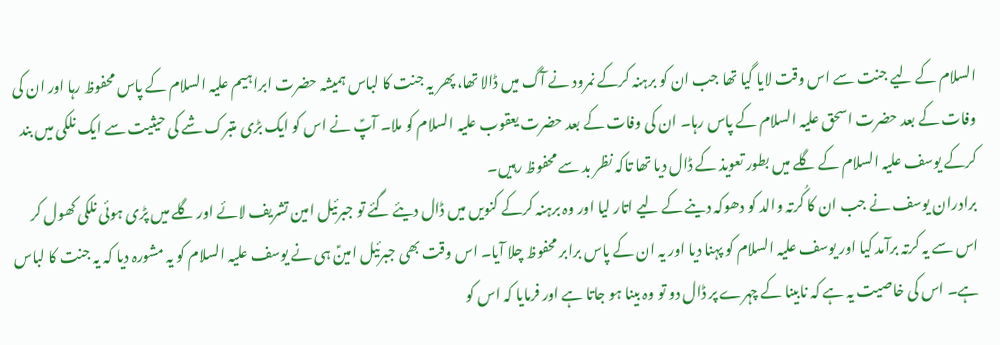السلام کے لیے جنت سے اس وقت لایا گیا تھا جب ان کو برہنہ کرکے نمرود نے آگ میں ڈالا تھا، پھر یہ جنت کا لباس ہمیشہ حضرت ابراہیم علیہ السلام کے پاس محفوظ رہا اور ان کی وفات کے بعد حضرت اسحق علیہ السلام کے پاس رہا۔ ان کی وفات کے بعد حضرت یعقوب علیہ السلام کو ملا۔ آپؑ نے اس کو ایک بڑی متبرک شے کی حیثیت سے ایک نلکی میں بند کرکے یوسف علیہ السلام کے گلے میں بطور تعویذ کے ڈال دیا تھا تاکہ نظر بد سے محفوظ رہیں۔
برادران یوسف نے جب ان کا کُرتہ والد کو دھوکہ دینے کے لیے اتار لیا اور وہ برہنہ کرکے کنویں میں ڈال دیئے گئے تو جبرئیل امین تشریف لائے اور گلے میں پڑی ہوئی نلکی کھول کر اس سے یہ کرتہ برآمد کیا اور یوسف علیہ السلام کو پہنا دیا اور یہ ان کے پاس برابر محفوظ چلا آیا۔ اس وقت بھی جبرئیل امینؑ ہی نے یوسف علیہ السلام کو یہ مشورہ دیا کہ یہ جنت کا لباس ہے۔ اس کی خاصیت یہ ہے کہ نابینا کے چہرے پر ڈال دو تو وہ بینا ہو جاتا ہے اور فرمایا کہ اس کو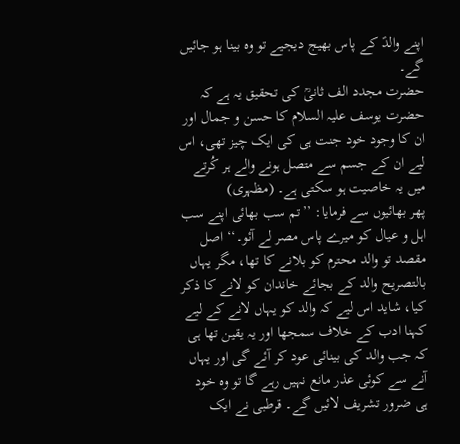اپنے والدؑ کے پاس بھیج دیجیے تو وہ بینا ہو جائیں گے۔
حضرت مجدد الف ثانیؒ کی تحقیق یہ ہے کہ حضرت یوسف علیہ السلام کا حسن و جمال اور ان کا وجود خود جنت ہی کی ایک چیز تھی، اس لیے ان کے جسم سے متصل ہونے والے ہر کُرتے میں یہ خاصیت ہو سکتی ہے۔ (مظہری)
پھر بھائیوں سے فرمایا: ’’تم سب بھائی اپنے سب اہل و عیال کو میرے پاس مصر لے آئو۔‘‘ اصل مقصد تو والد محترم کو بلانے کا تھا، مگر یہاں بالتصریح والد کے بجائے خاندان کو لانے کا ذکر کیا، شاید اس لیے کہ والد کو یہاں لانے کے لیے کہنا ادب کے خلاف سمجھا اور یہ یقین تھا ہی کہ جب والد کی بینائی عود کر آئے گی اور یہاں آنے سے کوئی عذر مانع نہیں رہے گا تو وہ خود ہی ضرور تشریف لائیں گے۔ قرطبی نے ایک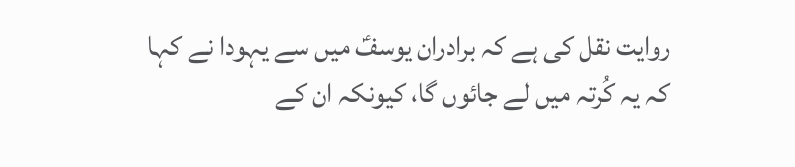روایت نقل کی ہے کہ برادران یوسفؑ میں سے یہودا نے کہا کہ یہ کُرتہ میں لے جائوں گا، کیونکہ ان کے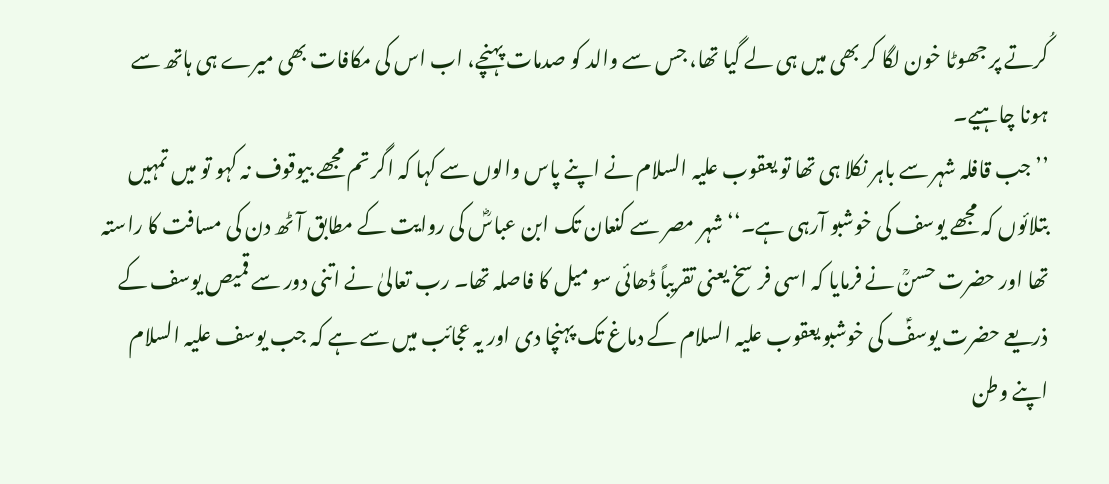کُرتے پر جھوٹا خون لگا کر بھی میں ہی لے گیا تھا، جس سے والد کو صدمات پہنچے، اب اس کی مکافات بھی میرے ہی ہاتھ سے ہونا چاہیے۔
’’جب قافلہ شہر سے باہر نکلا ہی تھا تو یعقوب علیہ السلام نے اپنے پاس والوں سے کہا کہ اگر تم مجھے بیوقوف نہ کہو تو میں تمہیں بتلائوں کہ مجھے یوسف کی خوشبو آرہی ہے۔‘‘ شہر مصر سے کنعان تک ابن عباسؓ کی روایت کے مطابق آٹھ دن کی مسافت کا راستہ تھا اور حضرت حسنؒ نے فرمایا کہ اسی فرسخ یعنی تقریباً ڈھائی سو میل کا فاصلہ تھا۔ رب تعالیٰ نے اتنی دور سے قمیص یوسف کے ذریعے حضرت یوسفؑ کی خوشبو یعقوب علیہ السلام کے دماغ تک پہنچا دی اور یہ عجائب میں سے ہے کہ جب یوسف علیہ السلام اپنے وطن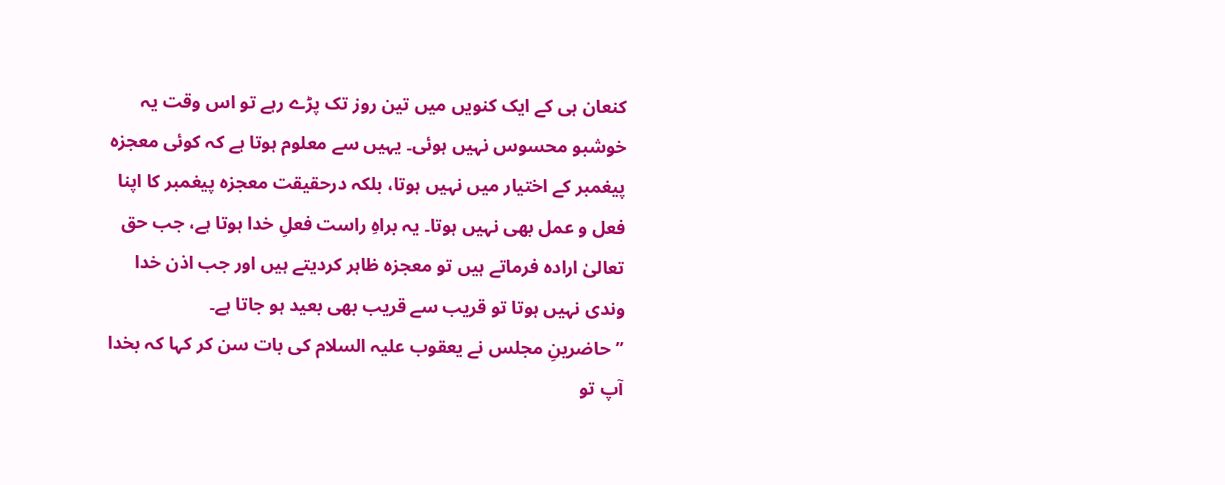کنعان ہی کے ایک کنویں میں تین روز تک پڑے رہے تو اس وقت یہ خوشبو محسوس نہیں ہوئی۔ یہیں سے معلوم ہوتا ہے کہ کوئی معجزہ پیغمبر کے اختیار میں نہیں ہوتا، بلکہ درحقیقت معجزہ پیغمبر کا اپنا فعل و عمل بھی نہیں ہوتا۔ یہ براہِ راست فعلِ خدا ہوتا ہے، جب حق تعالیٰ ارادہ فرماتے ہیں تو معجزہ ظاہر کردیتے ہیں اور جب اذن خدا وندی نہیں ہوتا تو قریب سے قریب بھی بعید ہو جاتا ہے۔
’’حاضرینِ مجلس نے یعقوب علیہ السلام کی بات سن کر کہا کہ بخدا آپ تو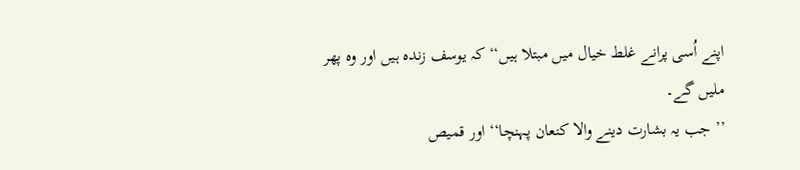اپنے اُسی پرانے غلط خیال میں مبتلا ہیں‘‘ کہ یوسف زندہ ہیں اور وہ پھر ملیں گے۔
’’ جب یہ بشارت دینے والا کنعان پہنچا‘‘ اور قمیص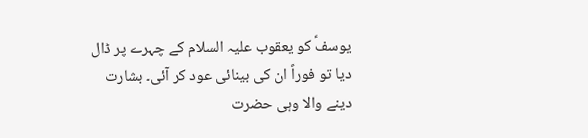یوسفؑ کو یعقوب علیہ السلام کے چہرے پر ڈال دیا تو فوراً ان کی بینائی عود کر آئی۔ بشارت دینے والا وہی حضرت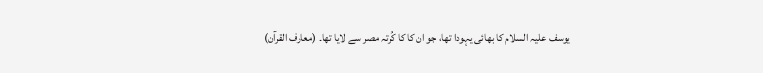یوسف علیہ السلام کا بھائی یہودا تھا، جو ان کا کا کُرتہ مصر سے لایا تھا۔ (معارف القرآن)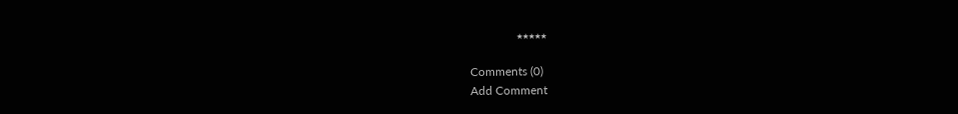٭٭٭٭٭

Comments (0)
Add Comment